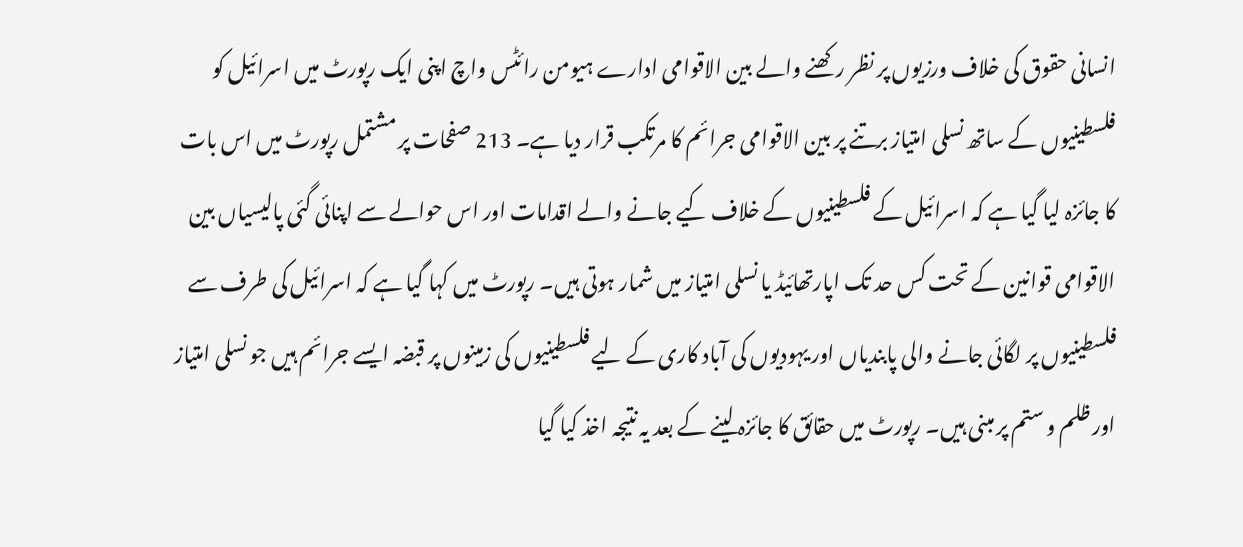انسانی حقوق کی خلاف ورزیوں پر نظر رکھنے والے بین الاقوامی ادارے ہیومن رائٹس واچ اپنی ایک رپورٹ میں اسرائیل کو فلسطینیوں کے ساتھ نسلی امتیاز برتنے پر بین الاقوامی جرائم کا مرتکب قرار دیا ہے۔ 213 صفحات پر مشتمل رپورٹ میں اس بات کا جائزہ لیا گیا ہے کہ اسرائیل کے فلسطینیوں کے خلاف کیے جانے والے اقدامات اور اس حوالے سے اپنائی گئی پالیسیاں بین الاقوامی قوانین کے تحت کس حد تک اپارتھائیڈ یا نسلی امتیاز میں شمار ہوتی ہیں۔ رپورٹ میں کہا گیا ہے کہ اسرائیل کی طرف سے فلسطینیوں پر لگائی جانے والی پابندیاں اور یہودیوں کی آباد کاری کے لیے فلسطینیوں کی زمینوں پر قبضہ ایسے جرائم ہیں جو نسلی امتیاز اور ظلم و ستم پر مبنی ہیں۔ رپورٹ میں حقائق کا جائزہ لینے کے بعد یہ نتیجہ اخذ کیا گیا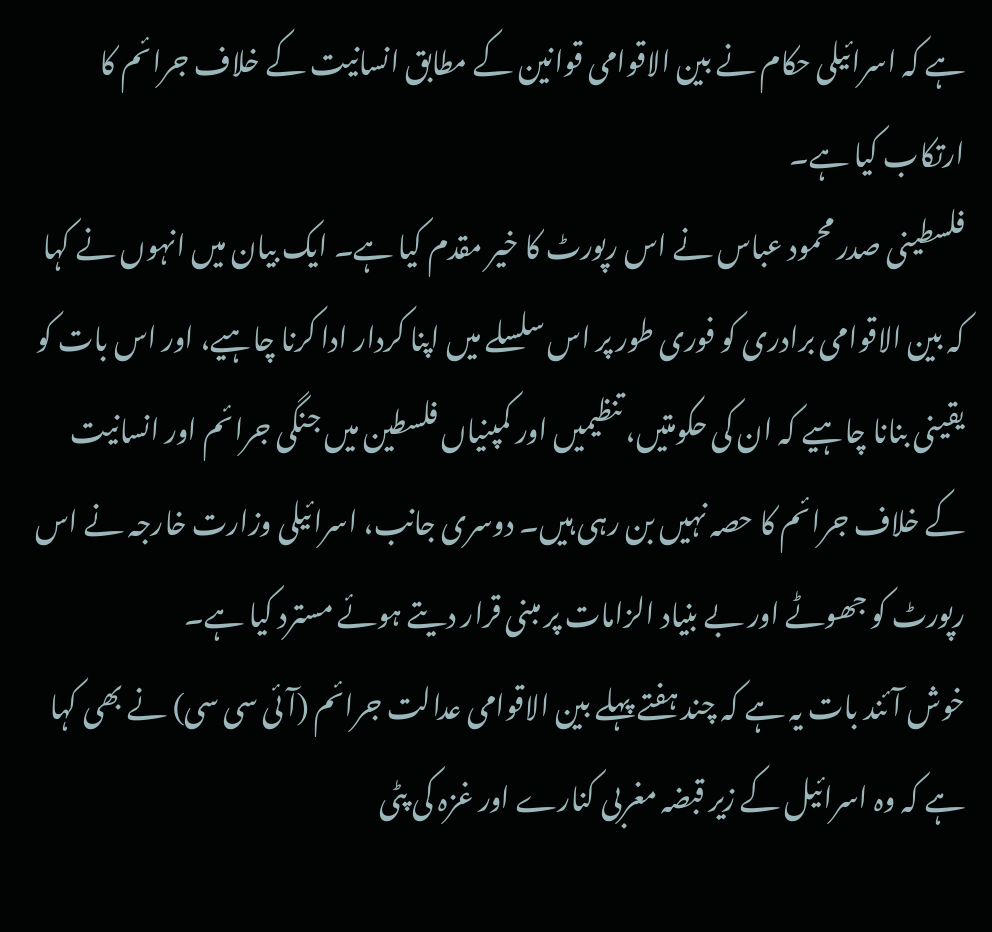ہے کہ اسرائیلی حکام نے بین الاقوامی قوانین کے مطابق انسانیت کے خلاف جرائم کا ارتکاب کیا ہے۔
فلسطینی صدر محمود عباس نے اس رپورٹ کا خیر مقدم کیا ہے۔ ایک بیان میں انہوں نے کہا کہ بین الاقوامی برادری کو فوری طور پر اس سلسلے میں اپنا کردار ادا کرنا چاہیے، اور اس بات کو یقینی بنانا چاہیے کہ ان کی حکومتیں، تنظیمیں اور کمپنیاں فلسطین میں جنگی جرائم اور انسانیت کے خلاف جرائم کا حصہ نہیں بن رہی ہیں۔ دوسری جانب، اسرائیلی وزارت خارجہ نے اس رپورٹ کو جھوٹے اور بے بنیاد الزامات پر مبنی قرار دیتے ہوئے مسترد کیا ہے۔
خوش آئند بات یہ ہے کہ چند ہفتے پہلے بین الاقوامی عدالت جرائم (آئی سی سی) نے بھی کہا ہے کہ وہ اسرائیل کے زیر قبضہ مغربی کنارے اور غزہ کی پٹی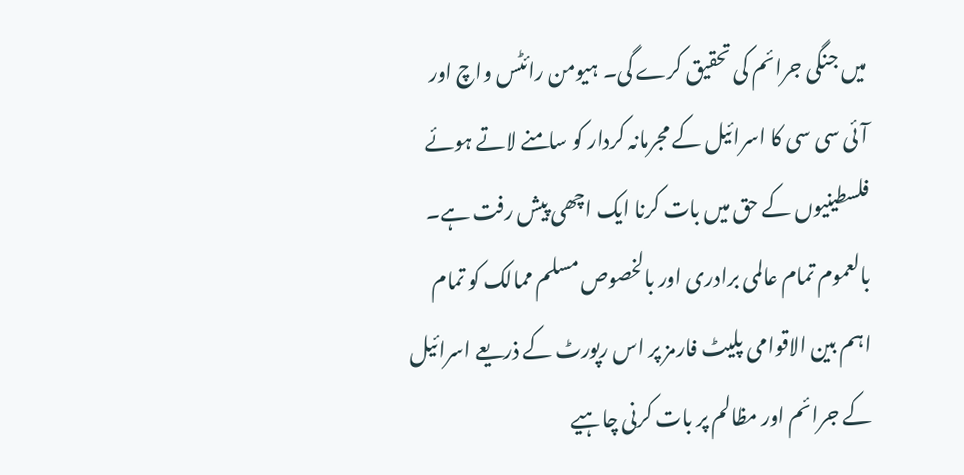میں جنگی جرائم کی تحقیق کرے گی۔ ہیومن رائٹس واچ اور آئی سی سی کا اسرائیل کے مجرمانہ کردار کو سامنے لاتے ہوئے فلسطینیوں کے حق میں بات کرنا ایک اچھی پیش رفت ہے۔ بالعموم تمام عالمی برادری اور بالخصوص مسلم ممالک کو تمام اہم بین الاقوامی پلیٹ فارمز پر اس رپورٹ کے ذریعے اسرائیل کے جرائم اور مظالم پر بات کرنی چاہیے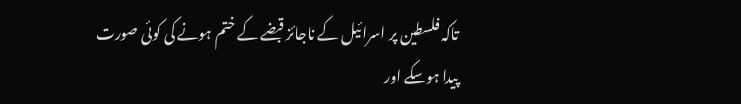تاکہ فلسطین پر اسرائیل کے ناجائز قبضے کے ختم ہونے کی کوئی صورت پیدا ہوسکے اور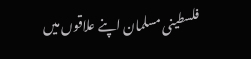فلسطینی مسلمان اپنے علاقوں میں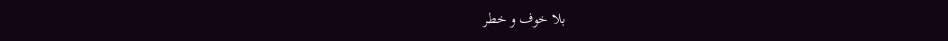بلا خوف و خطر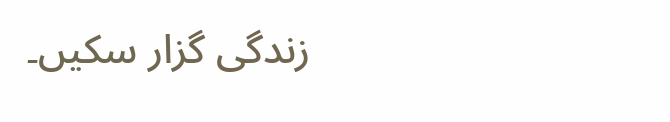زندگی گزار سکیں۔